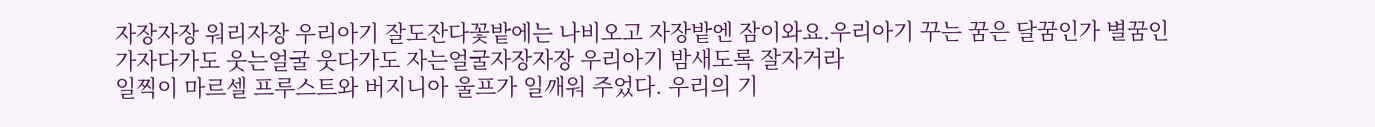자장자장 워리자장 우리아기 잘도잔다꽃밭에는 나비오고 자장밭엔 잠이와요.우리아기 꾸는 꿈은 달꿈인가 별꿈인가자다가도 웃는얼굴 웃다가도 자는얼굴자장자장 우리아기 밤새도록 잘자거라
일찍이 마르셀 프루스트와 버지니아 울프가 일깨워 주었다. 우리의 기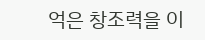억은 창조력을 이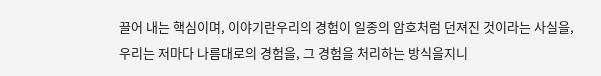끌어 내는 핵심이며, 이야기란우리의 경험이 일종의 암호처럼 던져진 것이라는 사실을, 우리는 저마다 나름대로의 경험을, 그 경험을 처리하는 방식을지니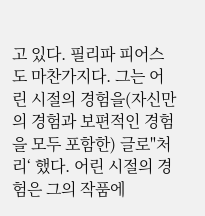고 있다. 필리파 피어스도 마찬가지다. 그는 어린 시절의 경험을(자신만의 경험과 보편적인 경험을 모두 포함한) 글로"처리‘ 했다. 어린 시절의 경험은 그의 작품에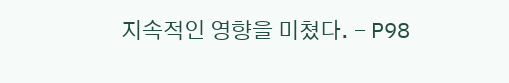지속적인 영향을 미쳤다. - P98